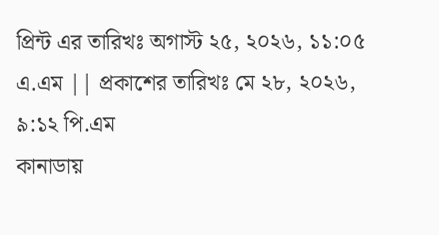প্রিন্ট এর তারিখঃ অগাস্ট ২৫, ২০২৬, ১১:০৫ এ.এম || প্রকাশের তারিখঃ মে ২৮, ২০২৬, ৯:১২ পি.এম
কানাডায়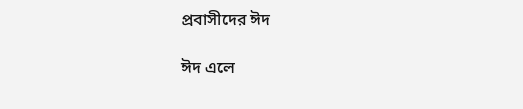প্রবাসীদের ঈদ

ঈদ এলে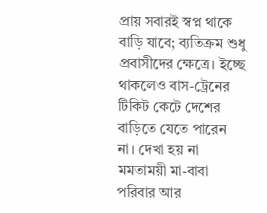প্রায় সবারই স্বপ্ন থাকে বাড়ি যাবে; ব্যতিক্রম শুধু প্রবাসীদের ক্ষেত্রে। ইচ্ছে থাকলেও বাস-ট্রেনের টিকিট কেটে দেশের বাড়িতে যেতে পারেন না। দেখা হয় না মমতাময়ী মা-বাবা পরিবার আর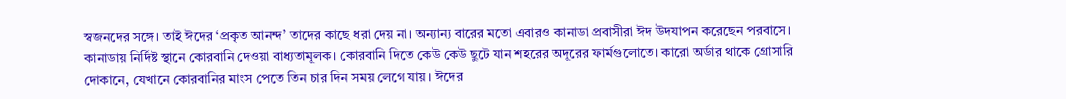স্বজনদের সঙ্গে। তাই ঈদের ‘প্রকৃত আনন্দ’ তাদের কাছে ধরা দেয় না। অন্যান্য বারের মতো এবারও কানাডা প্রবাসীরা ঈদ উদযাপন করেছেন পরবাসে।
কানাডায় নির্দিষ্ট স্থানে কোরবানি দেওয়া বাধ্যতামূলক। কোরবানি দিতে কেউ কেউ ছুটে যান শহরের অদূরের ফার্মগুলোতে। কারো অর্ডার থাকে গ্রোসারি দোকানে, যেখানে কোরবানির মাংস পেতে তিন চার দিন সময় লেগে যায়। ঈদের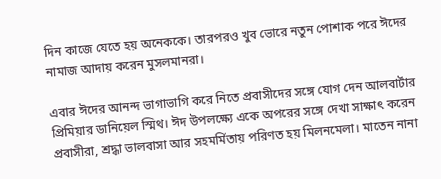দিন কাজে যেতে হয় অনেককে। তারপরও খুব ভোরে নতুন পোশাক পরে ঈদের নামাজ আদায় করেন মুসলমানরা।

এবার ঈদের আনন্দ ভাগাভাগি করে নিতে প্রবাসীদের সঙ্গে যোগ দেন আলবার্টার প্রিমিয়ার ডানিয়েল স্মিথ। ঈদ উপলক্ষ্যে একে অপরের সঙ্গে দেখা সাক্ষাৎ করেন প্রবাসীরা, শ্রদ্ধা ভালবাসা আর সহমর্মিতায় পরিণত হয় মিলনমেলা। মাতেন নানা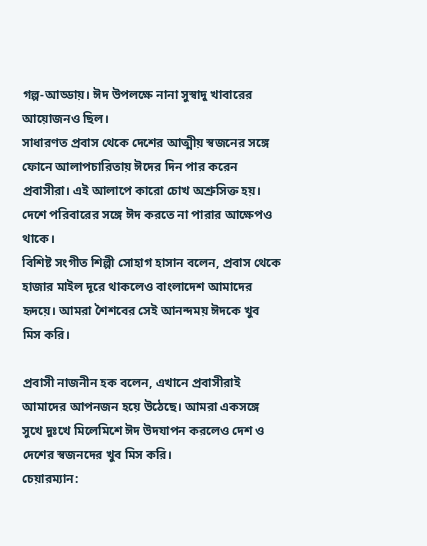গল্প-আড্ডায়। ঈদ উপলক্ষে নানা সুস্বাদু খাবারের আয়োজনও ছিল।
সাধারণত প্রবাস থেকে দেশের আত্মীয় স্বজনের সঙ্গে ফোনে আলাপচারিতায় ঈদের দিন পার করেন প্রবাসীরা। এই আলাপে কারো চোখ অশ্রুসিক্ত হয়। দেশে পরিবারের সঙ্গে ঈদ করতে না পারার আক্ষেপও থাকে।
বিশিষ্ট সংগীত শিল্পী সোহাগ হাসান বলেন, প্রবাস থেকে হাজার মাইল দূরে থাকলেও বাংলাদেশ আমাদের হৃদয়ে। আমরা শৈশবের সেই আনন্দময় ঈদকে খুব মিস করি।

প্রবাসী নাজনীন হক বলেন, এখানে প্রবাসীরাই আমাদের আপনজন হয়ে উঠেছে। আমরা একসঙ্গে সুখে দুঃখে মিলেমিশে ঈদ উদযাপন করলেও দেশ ও দেশের স্বজনদের খুব মিস করি।
চেয়ারম্যান: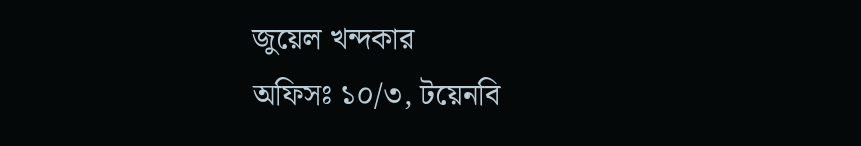জুয়েল খন্দকার
অফিসঃ ১০/৩, টয়েনবি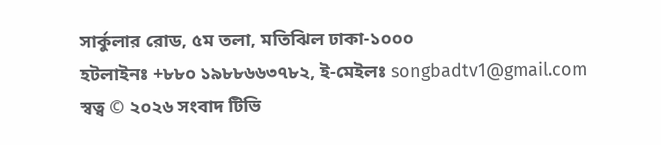সার্কুলার রোড, ৫ম তলা, মতিঝিল ঢাকা-১০০০
হটলাইনঃ +৮৮০ ১৯৮৮৬৬৩৭৮২, ই-মেইলঃ songbadtv1@gmail.com
স্বত্ব © ২০২৬ সংবাদ টিভি